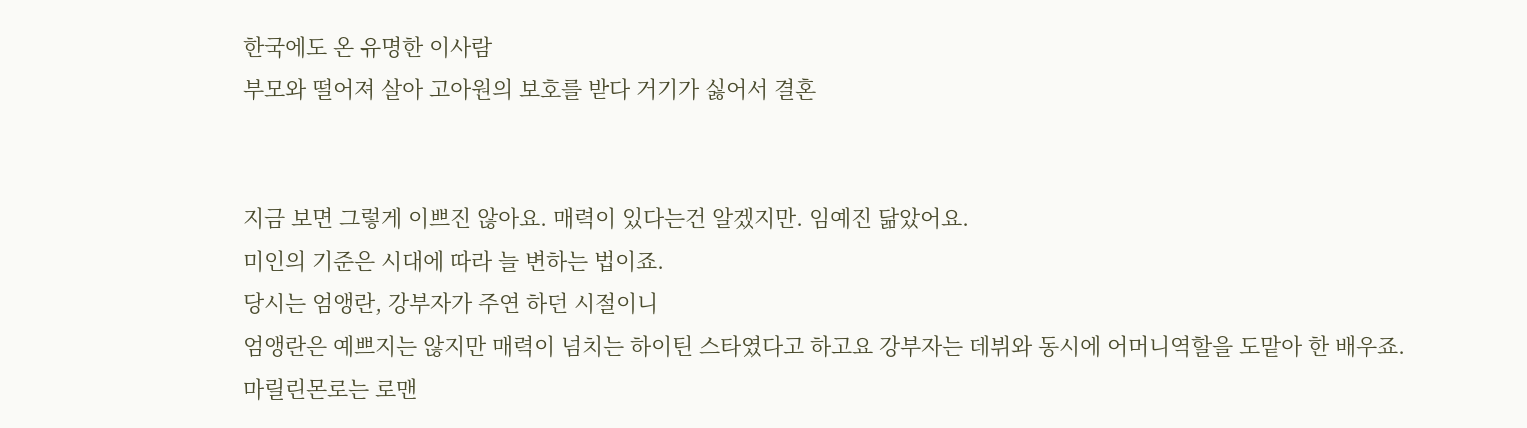한국에도 온 유명한 이사람
부모와 떨어져 살아 고아원의 보호를 받다 거기가 싫어서 결혼


지금 보면 그렇게 이쁘진 않아요. 매력이 있다는건 알겠지만. 임예진 닮았어요.
미인의 기준은 시대에 따라 늘 변하는 법이죠.
당시는 엄앵란, 강부자가 주연 하던 시절이니
엄앵란은 예쁘지는 않지만 매력이 넘치는 하이틴 스타였다고 하고요 강부자는 데뷔와 동시에 어머니역할을 도맡아 한 배우죠.
마릴린몬로는 로맨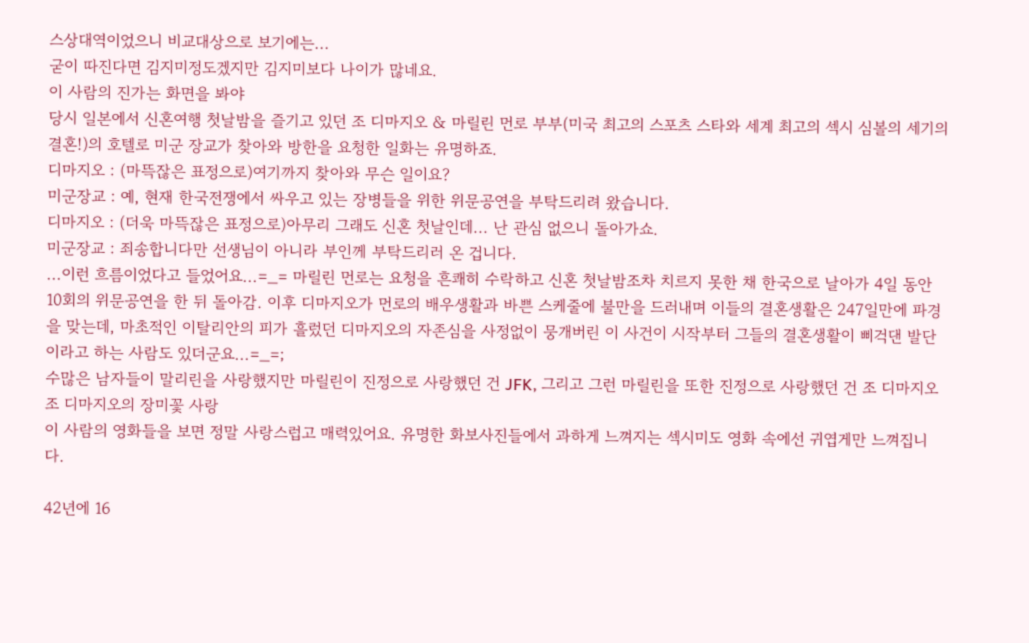스상대역이었으니 비교대상으로 보기에는...
굳이 따진다면 김지미정도겠지만 김지미보다 나이가 많네요.
이 사람의 진가는 화면을 봐야
당시 일본에서 신혼여행 첫날밤을 즐기고 있던 조 디마지오 & 마릴린 먼로 부부(미국 최고의 스포츠 스타와 세계 최고의 섹시 심볼의 세기의 결혼!)의 호텔로 미군 장교가 찾아와 방한을 요청한 일화는 유명하죠.
디마지오 : (마뜩잖은 표정으로)여기까지 찾아와 무슨 일이요?
미군장교 : 예, 현재 한국전쟁에서 싸우고 있는 장병들을 위한 위문공연을 부탁드리려 왔습니다.
디마지오 : (더욱 마뜩잖은 표정으로)아무리 그래도 신혼 첫날인데... 난 관심 없으니 돌아가쇼.
미군장교 : 죄송합니다만 선생님이 아니라 부인께 부탁드리러 온 겁니다.
...이런 흐름이었다고 들었어요...=_= 마릴린 먼로는 요청을 흔쾌히 수락하고 신혼 첫날밤조차 치르지 못한 채 한국으로 날아가 4일 동안 10회의 위문공연을 한 뒤 돌아감. 이후 디마지오가 먼로의 배우생활과 바쁜 스케줄에 불만을 드러내며 이들의 결혼생활은 247일만에 파경을 맞는데, 마초적인 이탈리안의 피가 흘렀던 디마지오의 자존심을 사정없이 뭉개버린 이 사건이 시작부터 그들의 결혼생활이 삐걱댄 발단이라고 하는 사람도 있더군요...=_=;
수많은 남자들이 말리린을 사랑했지만 마릴린이 진정으로 사랑했던 건 JFK, 그리고 그런 마릴린을 또한 진정으로 사랑했던 건 조 디마지오
조 디마지오의 장미꽃 사랑
이 사람의 영화들을 보면 정말 사랑스럽고 매력있어요. 유명한 화보사진들에서 과하게 느껴지는 섹시미도 영화 속에선 귀엽게만 느껴집니다.

42년에 16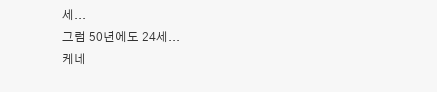세...
그럼 50년에도 24세...
케네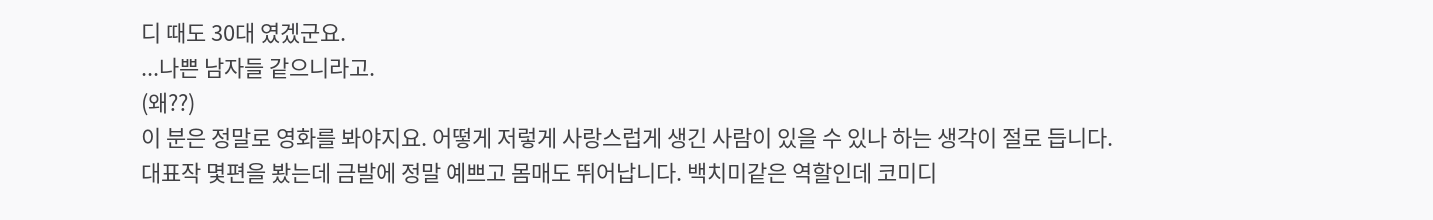디 때도 30대 였겠군요.
...나쁜 남자들 같으니라고.
(왜??)
이 분은 정말로 영화를 봐야지요. 어떻게 저렇게 사랑스럽게 생긴 사람이 있을 수 있나 하는 생각이 절로 듭니다.
대표작 몇편을 봤는데 금발에 정말 예쁘고 몸매도 뛰어납니다. 백치미같은 역할인데 코미디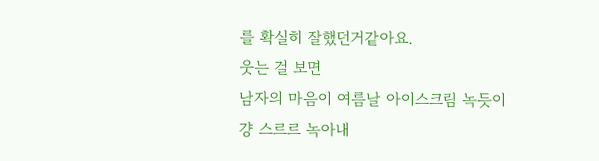를 확실히 잘했던거같아요.
웃는 걸 보면
남자의 마음이 여름날 아이스크림 녹듯이 걍 스르르 녹아내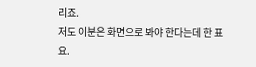리죠.
저도 이분은 화면으로 봐야 한다는데 한 표요.